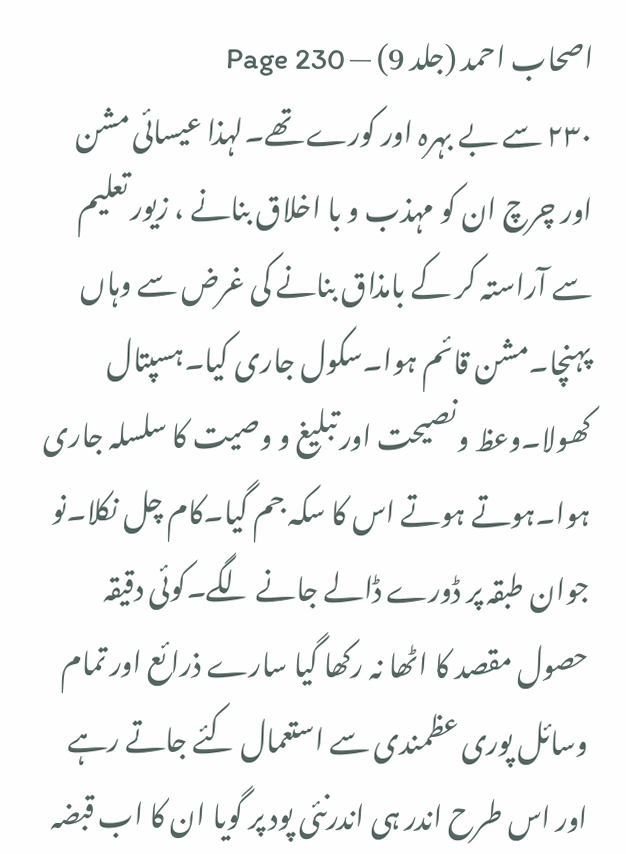اصحاب احمد (جلد 9) — Page 230
۲۳۰ سے بے بہرہ اور کورے تھے۔لہذا عیسائی مشن اور چرچ ان کو مہذب و با اخلاق بنانے ، زیور تعلیم سے آراستہ کر کے بامذاق بنانے کی غرض سے وہاں پہنچا۔مشن قائم ہوا۔سکول جاری کیا۔ہسپتال کھولا۔وعظ ونصیحت اور تبلیغ و وصیت کا سلسلہ جاری ہوا۔ہوتے ہوتے اس کا سکہ جم گیا۔کام چل نکلا۔نو جوان طبقہ پر ڈورے ڈالے جانے لگے۔کوئی دقیقہ حصول مقصد کا اٹھا نہ رکھا گیا سارے ذرائع اور تمام وسائل پوری عظمندی سے استعمال کئے جاتے رہے اور اس طرح اندر ہی اندرنئی پود پر گویا ان کا اب قبضہ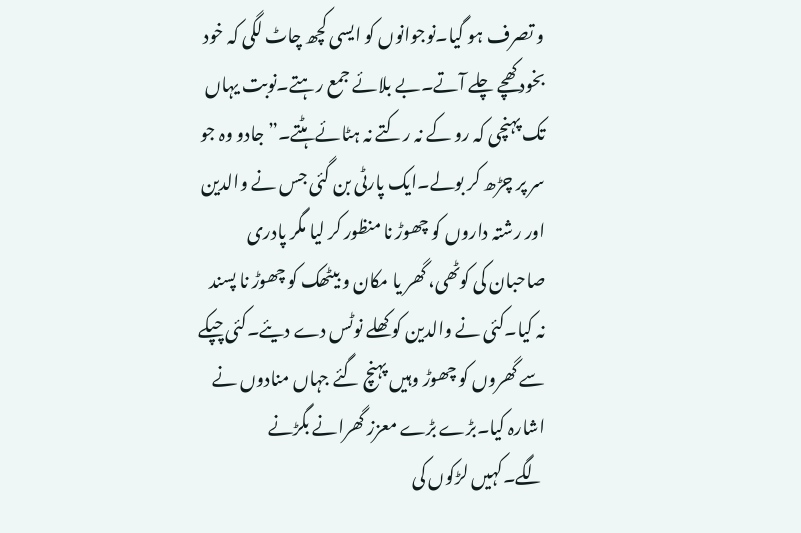و تصرف ہو گیا۔نوجوانوں کو ایسی کچھ چاٹ لگی کہ خود بخود کھچے چلے آتے۔بے بلائے جمع رہتے۔نوبت یہاں تک پہنچی کہ رو کے نہ رکتے نہ ہٹائے ہٹتے۔” جادو وہ جو سر پر چڑھ کر بولے۔ایک پارٹی بن گئی جس نے والدین اور رشتہ داروں کو چھوڑ نا منظور کر لیا مگر پادری صاحبان کی کوٹھی، گھر یا مکان و بیٹھک کو چھوڑ نا پسند نہ کیا۔کئی نے والدین کو کھلے نوٹس دے دیئے۔کئی چپکے سے گھروں کو چھوڑ وہیں پہنچ گئے جہاں منادوں نے اشارہ کیا۔بڑے بڑے معزز گھرانے بگڑنے لگے۔کہیں لڑکوں کی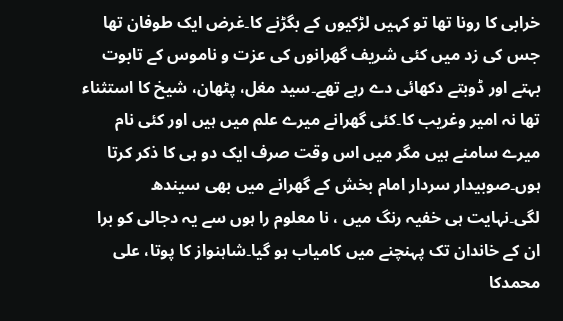خرابی کا رونا تھا تو کہیں لڑکیوں کے بگڑنے کا۔غرض ایک طوفان تھا جس کی زد میں کئی شریف گھرانوں کی عزت و ناموس کے تابوت بہتے اور ڈوبتے دکھائی دے رہے تھے۔سید مغل، پٹھان، شیخ کا استثناء تھا نہ امیر وغریب کا۔کئی گھرانے میرے علم میں ہیں اور کئی نام میرے سامنے ہیں مگر میں اس وقت صرف ایک دو ہی کا ذکر کرتا ہوں۔صوبیدار سردار امام بخش کے گھرانے میں بھی سیندھ لگی۔نہایت ہی خفیہ رنگ میں ، نا معلوم را ہوں سے یہ دجالی کو برا ان کے خاندان تک پہنچنے میں کامیاب ہو گیا۔شاہنواز کا پوتا، علی محمدکا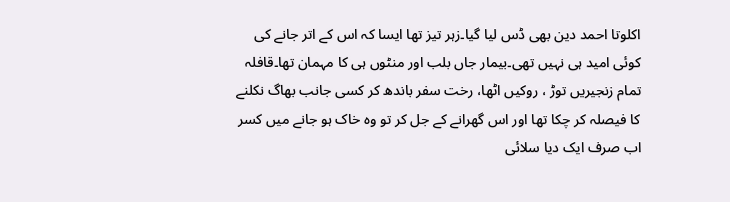اکلوتا احمد دین بھی ڈس لیا گیا۔زہر تیز تھا ایسا کہ اس کے اتر جانے کی کوئی امید ہی نہیں تھی۔بیمار جاں بلب اور منٹوں ہی کا مہمان تھا۔قافلہ تمام زنجیریں توڑ ، روکیں اٹھا، رخت سفر باندھ کر کسی جانب بھاگ نکلنے کا فیصلہ کر چکا تھا اور اس گھرانے کے جل کر تو وہ خاک ہو جانے میں کسر اب صرف ایک دیا سلائی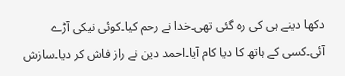دکھا دینے ہی کی رہ گئی تھی۔خدا نے رحم کیا۔کوئی نیکی آڑے آئی۔کسی کے ہاتھ کا دیا کام آیا۔احمد دین نے راز فاش کر دیا۔سازش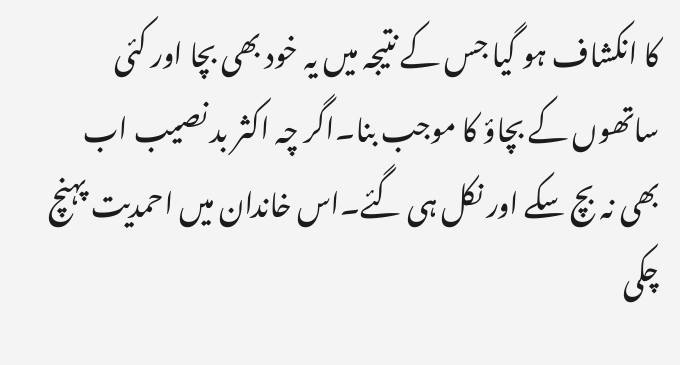کا انکشاف ہو گیا جس کے نتیجہ میں یہ خود بھی بچا اور کئی ساتھوں کے بچاؤ کا موجب بنا۔اگر چہ اکثر بد نصیب اب بھی نہ بچ سکے اور نکل ہی گئے۔اس خاندان میں احمدیت پہنچ چکی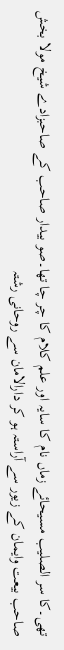تھی۔کا سر الصلیب مسیحائے زماں نام کا سایہ اور علم کلام کا چر چا تھا۔صو بیدار صاحب کے صاحبزادے شیخ مولا بخش صاحب بیعت وایمان کے زیور سے آراستہ ہو کر دارالامان سے روحانی رشتہ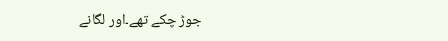جوڑ چکے تھے۔اور لگانے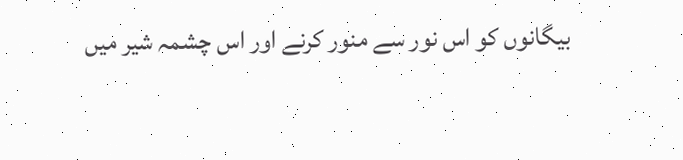بیگانوں کو اس نور سے منور کرنے اور اس چشمہ شیر میں